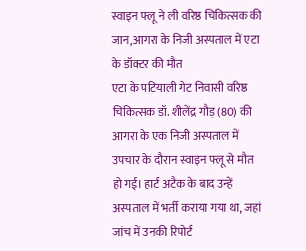स्वाइन फ्लू ने ली वरिष्ठ चिकित्सक की जान,आगरा के निजी अस्पताल में एटा के डॉक्टर की मौत
एटा के पटियाली गेट निवासी वरिष्ठ चिकित्सक डॉ. शीलेंद्र गौड़ (80) की आगरा के एक निजी अस्पताल में उपचार के दौरान स्वाइन फ्लू से मौत हो गई। हार्ट अटैक के बाद उन्हें अस्पताल में भर्ती कराया गया था, जहां जांच में उनकी रिपोर्ट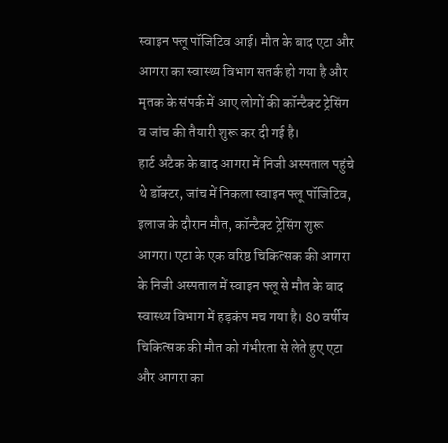स्वाइन फ्लू पॉजिटिव आई। मौत के बाद एटा और आगरा का स्वास्थ्य विभाग सतर्क हो गया है और मृतक के संपर्क में आए लोगों की कॉन्टैक्ट ट्रेसिंग व जांच की तैयारी शुरू कर दी गई है।
हार्ट अटैक के बाद आगरा में निजी अस्पताल पहुंचे थे डॉक्टर, जांच में निकला स्वाइन फ्लू पॉजिटिव, इलाज के दौरान मौत, कॉन्टैक्ट ट्रेसिंग शुरू
आगरा। एटा के एक वरिष्ठ चिकित्सक की आगरा के निजी अस्पताल में स्वाइन फ्लू से मौत के बाद स्वास्थ्य विभाग में हड़कंप मच गया है। 80 वर्षीय चिकित्सक की मौत को गंभीरता से लेते हुए एटा और आगरा का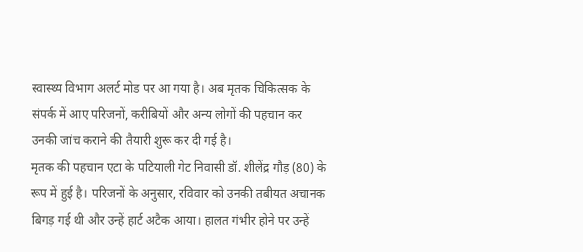स्वास्थ्य विभाग अलर्ट मोड पर आ गया है। अब मृतक चिकित्सक के संपर्क में आए परिजनों, करीबियों और अन्य लोगों की पहचान कर उनकी जांच कराने की तैयारी शुरू कर दी गई है।
मृतक की पहचान एटा के पटियाली गेट निवासी डॉ. शीलेंद्र गौड़ (80) के रूप में हुई है। परिजनों के अनुसार, रविवार को उनकी तबीयत अचानक बिगड़ गई थी और उन्हें हार्ट अटैक आया। हालत गंभीर होने पर उन्हें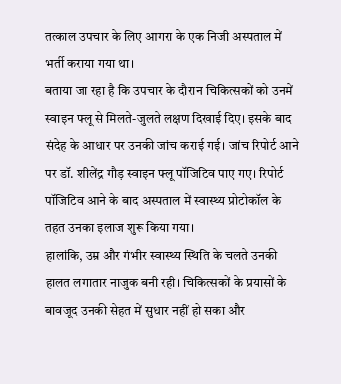तत्काल उपचार के लिए आगरा के एक निजी अस्पताल में भर्ती कराया गया था।
बताया जा रहा है कि उपचार के दौरान चिकित्सकों को उनमें स्वाइन फ्लू से मिलते-जुलते लक्षण दिखाई दिए। इसके बाद संदेह के आधार पर उनकी जांच कराई गई। जांच रिपोर्ट आने पर डॉ. शीलेंद्र गौड़ स्वाइन फ्लू पॉजिटिव पाए गए। रिपोर्ट पॉजिटिव आने के बाद अस्पताल में स्वास्थ्य प्रोटोकॉल के तहत उनका इलाज शुरू किया गया।
हालांकि, उम्र और गंभीर स्वास्थ्य स्थिति के चलते उनकी हालत लगातार नाजुक बनी रही। चिकित्सकों के प्रयासों के बावजूद उनकी सेहत में सुधार नहीं हो सका और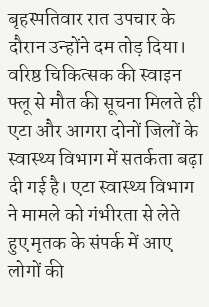बृहस्पतिवार रात उपचार के दौरान उन्होंने दम तोड़ दिया। वरिष्ठ चिकित्सक की स्वाइन फ्लू से मौत की सूचना मिलते ही एटा और आगरा दोनों जिलों के स्वास्थ्य विभाग में सतर्कता बढ़ा दी गई है। एटा स्वास्थ्य विभाग ने मामले को गंभीरता से लेते हुए मृतक के संपर्क में आए लोगों की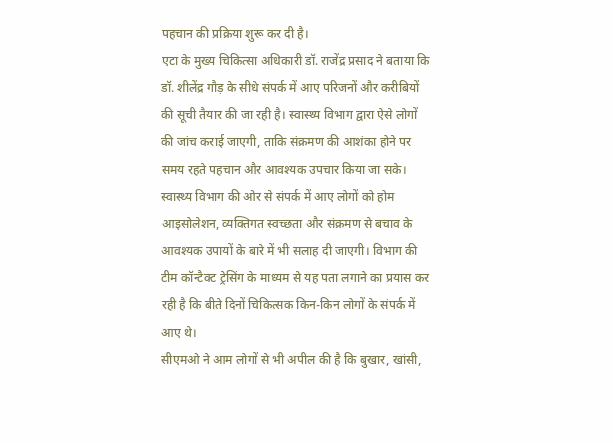पहचान की प्रक्रिया शुरू कर दी है।
एटा के मुख्य चिकित्सा अधिकारी डॉ. राजेंद्र प्रसाद ने बताया कि डॉ. शीलेंद्र गौड़ के सीधे संपर्क में आए परिजनों और करीबियों की सूची तैयार की जा रही है। स्वास्थ्य विभाग द्वारा ऐसे लोगों की जांच कराई जाएगी, ताकि संक्रमण की आशंका होने पर समय रहते पहचान और आवश्यक उपचार किया जा सके।
स्वास्थ्य विभाग की ओर से संपर्क में आए लोगों को होम आइसोलेशन, व्यक्तिगत स्वच्छता और संक्रमण से बचाव के आवश्यक उपायों के बारे में भी सलाह दी जाएगी। विभाग की टीम कॉन्टैक्ट ट्रेसिंग के माध्यम से यह पता लगाने का प्रयास कर रही है कि बीते दिनों चिकित्सक किन-किन लोगों के संपर्क में आए थे।
सीएमओ ने आम लोगों से भी अपील की है कि बुखार, खांसी,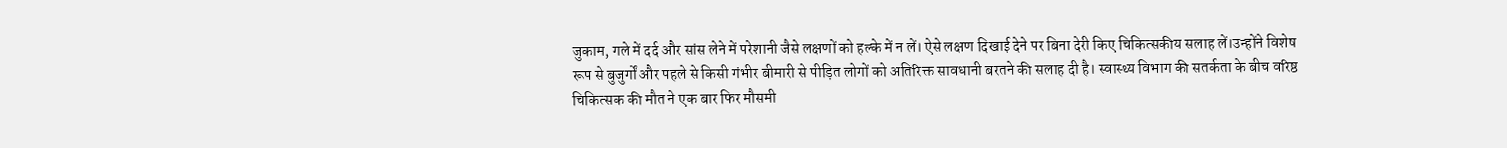जुकाम, गले में दर्द और सांस लेने में परेशानी जैसे लक्षणों को हल्के में न लें। ऐसे लक्षण दिखाई देने पर बिना देरी किए चिकित्सकीय सलाह लें।उन्होंने विशेष रूप से बुजुर्गों और पहले से किसी गंभीर बीमारी से पीड़ित लोगों को अतिरिक्त सावधानी बरतने की सलाह दी है। स्वास्थ्य विभाग की सतर्कता के बीच वरिष्ठ चिकित्सक की मौत ने एक बार फिर मौसमी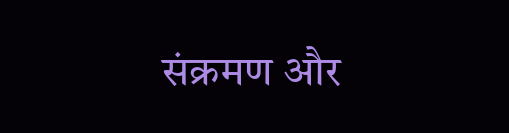संक्रमण और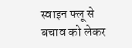स्वाइन फ्लू से बचाव को लेकर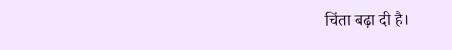चिंता बढ़ा दी है।